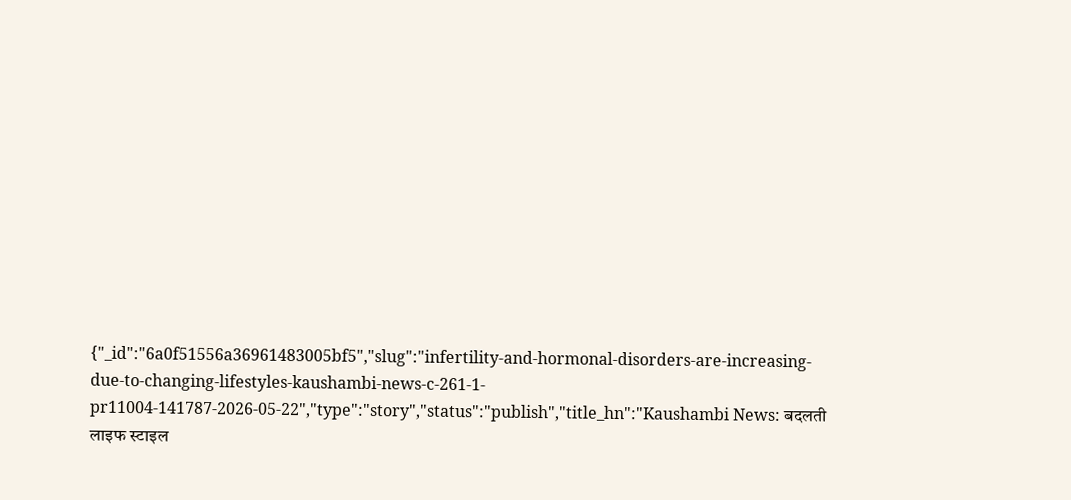{"_id":"6a0f51556a36961483005bf5","slug":"infertility-and-hormonal-disorders-are-increasing-due-to-changing-lifestyles-kaushambi-news-c-261-1-pr11004-141787-2026-05-22","type":"story","status":"publish","title_hn":"Kaushambi News: बदलती लाइफ स्टाइल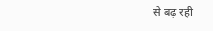से बढ़ रही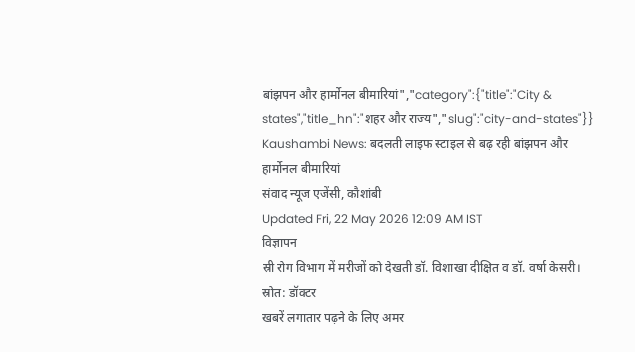बांझपन और हार्मोनल बीमारियां","category":{"title":"City & states","title_hn":"शहर और राज्य","slug":"city-and-states"}}
Kaushambi News: बदलती लाइफ स्टाइल से बढ़ रही बांझपन और हार्मोनल बीमारियां
संवाद न्यूज एजेंसी, कौशांबी
Updated Fri, 22 May 2026 12:09 AM IST
विज्ञापन
स्री रोग विभाग में मरीजों को देखती डॉ. विशाखा दीक्षित व डॉ. वर्षा केसरी। स्रोत: डॉक्टर
खबरें लगातार पढ़ने के लिए अमर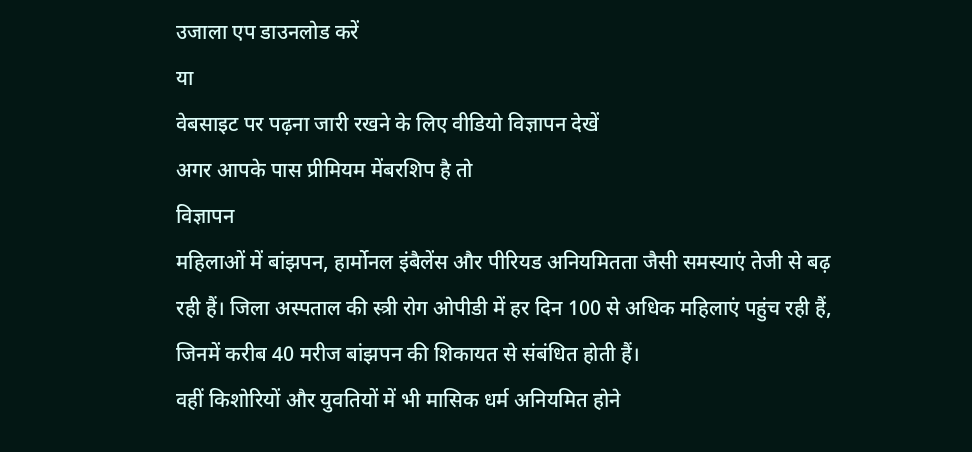उजाला एप डाउनलोड करें
या
वेबसाइट पर पढ़ना जारी रखने के लिए वीडियो विज्ञापन देखें
अगर आपके पास प्रीमियम मेंबरशिप है तो
विज्ञापन
महिलाओं में बांझपन, हार्मोनल इंबैलेंस और पीरियड अनियमितता जैसी समस्याएं तेजी से बढ़ रही हैं। जिला अस्पताल की स्त्री रोग ओपीडी में हर दिन 100 से अधिक महिलाएं पहुंच रही हैं, जिनमें करीब 40 मरीज बांझपन की शिकायत से संबंधित होती हैं।
वहीं किशोरियों और युवतियों में भी मासिक धर्म अनियमित होने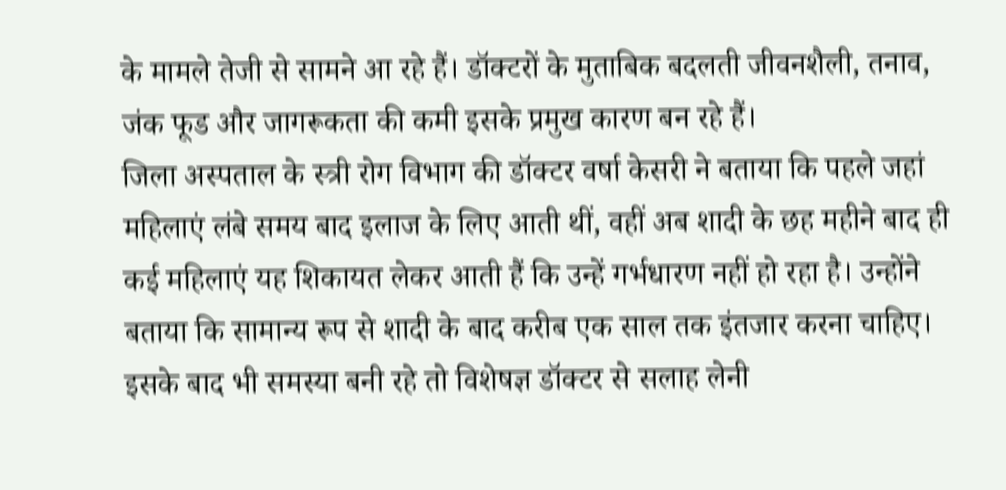के मामले तेजी से सामने आ रहे हैं। डॉक्टरों के मुताबिक बदलती जीवनशैली, तनाव, जंक फूड और जागरूकता की कमी इसके प्रमुख कारण बन रहे हैं।
जिला अस्पताल के स्त्री रोग विभाग की डॉक्टर वर्षा केसरी ने बताया कि पहले जहां महिलाएं लंबे समय बाद इलाज के लिए आती थीं, वहीं अब शादी के छह महीने बाद ही कई महिलाएं यह शिकायत लेकर आती हैं कि उन्हें गर्भधारण नहीं हो रहा है। उन्होंने बताया कि सामान्य रूप से शादी के बाद करीब एक साल तक इंतजार करना चाहिए। इसके बाद भी समस्या बनी रहे तो विशेषज्ञ डॉक्टर से सलाह लेनी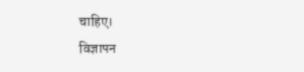चाहिए।
विज्ञापन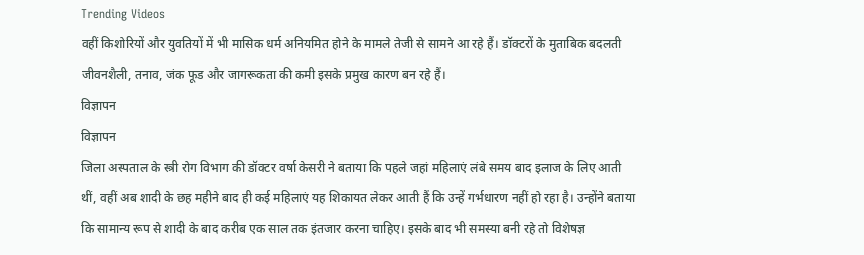Trending Videos
वहीं किशोरियों और युवतियों में भी मासिक धर्म अनियमित होने के मामले तेजी से सामने आ रहे हैं। डॉक्टरों के मुताबिक बदलती जीवनशैली, तनाव, जंक फूड और जागरूकता की कमी इसके प्रमुख कारण बन रहे हैं।
विज्ञापन
विज्ञापन
जिला अस्पताल के स्त्री रोग विभाग की डॉक्टर वर्षा केसरी ने बताया कि पहले जहां महिलाएं लंबे समय बाद इलाज के लिए आती थीं, वहीं अब शादी के छह महीने बाद ही कई महिलाएं यह शिकायत लेकर आती हैं कि उन्हें गर्भधारण नहीं हो रहा है। उन्होंने बताया कि सामान्य रूप से शादी के बाद करीब एक साल तक इंतजार करना चाहिए। इसके बाद भी समस्या बनी रहे तो विशेषज्ञ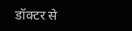डॉक्टर से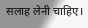सलाह लेनी चाहिए।